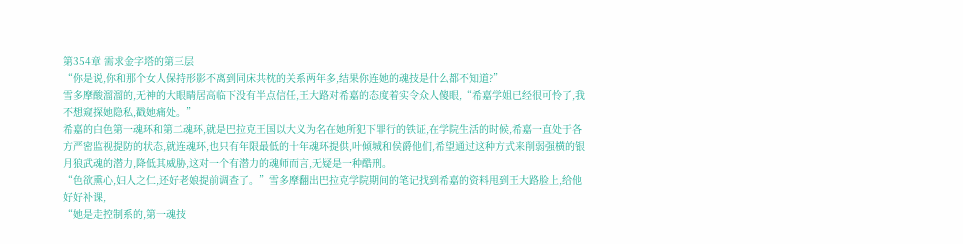第354章 需求金字塔的第三层
“你是说,你和那个女人保持形影不离到同床共枕的关系两年多,结果你连她的魂技是什么都不知道?”
雪多摩酸溜溜的,无神的大眼睛居高临下没有半点信任,王大路对希嘉的态度着实令众人傻眼,“希嘉学姐已经很可怜了,我不想窥探她隐私,戳她痛处。”
希嘉的白色第一魂环和第二魂环,就是巴拉克王国以大义为名在她所犯下罪行的铁证,在学院生活的时候,希嘉一直处于各方严密监视提防的状态,就连魂环,也只有年限最低的十年魂环提供,叶倾城和侯爵他们,希望通过这种方式来削弱强横的银月狼武魂的潜力,降低其威胁,这对一个有潜力的魂师而言,无疑是一种酷刑。
“色欲熏心,妇人之仁,还好老娘提前调查了。”雪多摩翻出巴拉克学院期间的笔记找到希嘉的资料甩到王大路脸上,给他好好补课,
“她是走控制系的,第一魂技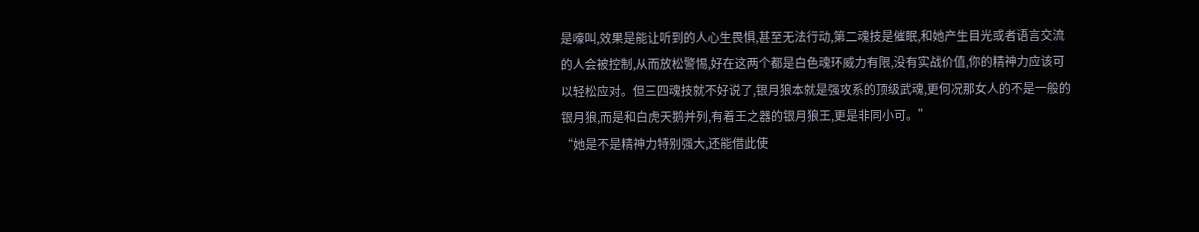是嚎叫,效果是能让听到的人心生畏惧,甚至无法行动,第二魂技是催眠,和她产生目光或者语言交流的人会被控制,从而放松警惕,好在这两个都是白色魂环威力有限,没有实战价值,你的精神力应该可以轻松应对。但三四魂技就不好说了,银月狼本就是强攻系的顶级武魂,更何况那女人的不是一般的银月狼,而是和白虎天鹅并列,有着王之器的银月狼王,更是非同小可。”
“她是不是精神力特别强大,还能借此使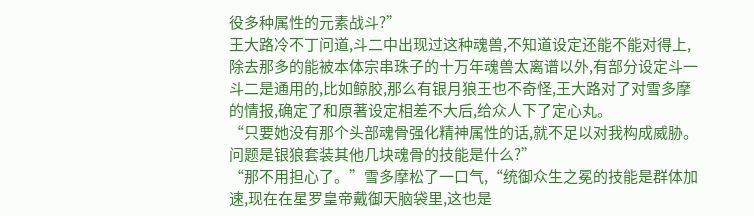役多种属性的元素战斗?”
王大路冷不丁问道,斗二中出现过这种魂兽,不知道设定还能不能对得上,除去那多的能被本体宗串珠子的十万年魂兽太离谱以外,有部分设定斗一斗二是通用的,比如鲸胶,那么有银月狼王也不奇怪,王大路对了对雪多摩的情报,确定了和原著设定相差不大后,给众人下了定心丸。
“只要她没有那个头部魂骨强化精神属性的话,就不足以对我构成威胁。问题是银狼套装其他几块魂骨的技能是什么?”
“那不用担心了。”雪多摩松了一口气,“统御众生之冕的技能是群体加速,现在在星罗皇帝戴御天脑袋里,这也是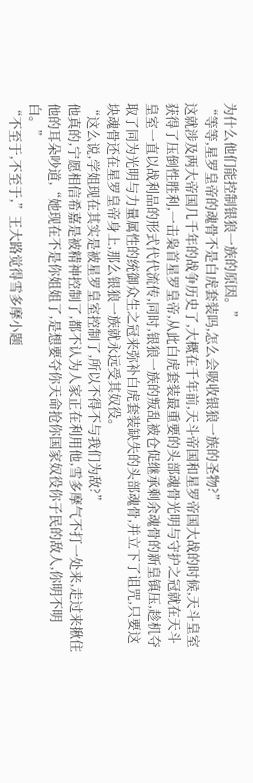为什么他们能控制银狼一族的原因。”
“等等,星罗皇帝的魂骨不是白虎套装吗,怎么会吸收银狼一族的圣物?”
这就涉及两大帝国几千年的战争历史了,大概在千年前,天斗帝国和星罗帝国大战的时候,天斗皇室获得了压倒性胜利,一击枭首星罗皇帝,从此白虎套装最重要的头部魂骨光明与守护之冠就在天斗皇室一直以战利品的形式代代流传,同时,银狼一族的叛乱被仓促继承剩余魂骨的新皇镇压,趁机夺取了同为光明与力量属性的统御众生之冠来弥补白虎套装缺失的头部魂骨,并立下了诅咒,只要这块魂骨还在星罗皇帝身上,那么银狼一族就永远受其奴役。
“这么说,学姐现在其实是被星罗皇室控制了,所以不得不与我们为敌?”
他真的,宁愿相信希嘉是被精神控制了,都不认为人家正在利用他,雪多摩气不打一处来,走过来揪住他的耳朵吵道,“她现在不是你姐姐了,是想要夺你天命抢你国家奴役你子民的敌人,你明不明白。”
“不至于,不至于,”王大路觉得雪多摩小题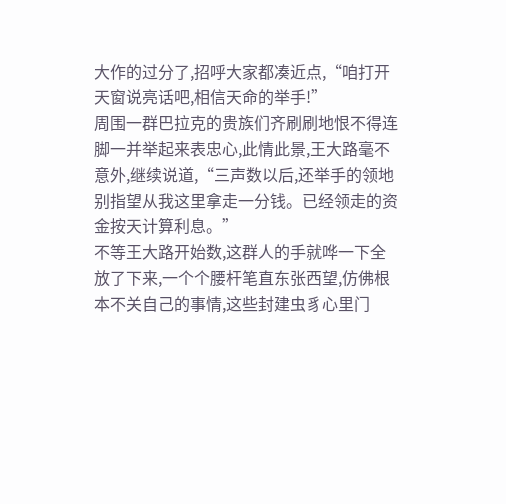大作的过分了,招呼大家都凑近点,“咱打开天窗说亮话吧,相信天命的举手!”
周围一群巴拉克的贵族们齐刷刷地恨不得连脚一并举起来表忠心,此情此景,王大路毫不意外,继续说道,“三声数以后,还举手的领地别指望从我这里拿走一分钱。已经领走的资金按天计算利息。”
不等王大路开始数,这群人的手就哗一下全放了下来,一个个腰杆笔直东张西望,仿佛根本不关自己的事情,这些封建虫豸心里门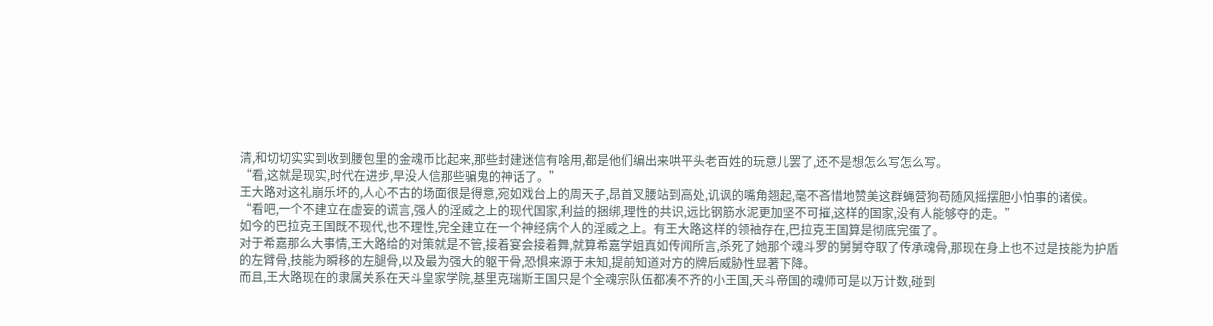清,和切切实实到收到腰包里的金魂币比起来,那些封建迷信有啥用,都是他们编出来哄平头老百姓的玩意儿罢了,还不是想怎么写怎么写。
“看,这就是现实,时代在进步,早没人信那些骗鬼的神话了。”
王大路对这礼崩乐坏的,人心不古的场面很是得意,宛如戏台上的周天子,昂首叉腰站到高处,讥讽的嘴角翘起,毫不吝惜地赞美这群蝇营狗苟随风摇摆胆小怕事的诸侯。
“看吧,一个不建立在虚妄的谎言,强人的淫威之上的现代国家,利益的捆绑,理性的共识,远比钢筋水泥更加坚不可摧,这样的国家,没有人能够夺的走。”
如今的巴拉克王国既不现代,也不理性,完全建立在一个神经病个人的淫威之上。有王大路这样的领袖存在,巴拉克王国算是彻底完蛋了。
对于希嘉那么大事情,王大路给的对策就是不管,接着宴会接着舞,就算希嘉学姐真如传闻所言,杀死了她那个魂斗罗的舅舅夺取了传承魂骨,那现在身上也不过是技能为护盾的左臂骨,技能为瞬移的左腿骨,以及最为强大的躯干骨,恐惧来源于未知,提前知道对方的牌后威胁性显著下降。
而且,王大路现在的隶属关系在天斗皇家学院,基里克瑞斯王国只是个全魂宗队伍都凑不齐的小王国,天斗帝国的魂师可是以万计数,碰到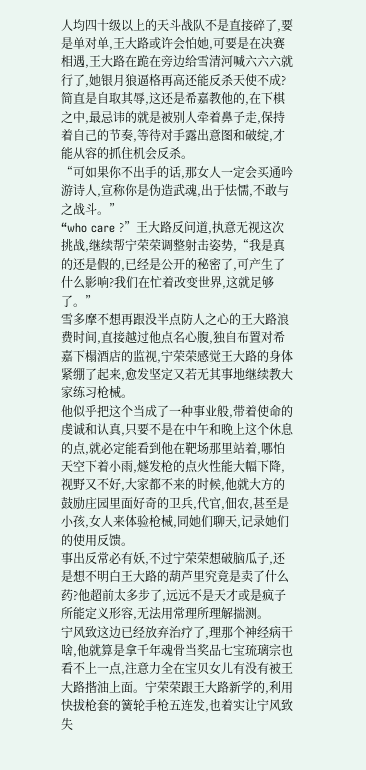人均四十级以上的天斗战队不是直接碎了,要是单对单,王大路或许会怕她,可要是在决赛相遇,王大路在跪在旁边给雪清河喊六六六就行了,她银月狼逼格再高还能反杀天使不成?
简直是自取其辱,这还是希嘉教他的,在下棋之中,最忌讳的就是被别人牵着鼻子走,保持着自己的节奏,等待对手露出意图和破绽,才能从容的抓住机会反杀。
“可如果你不出手的话,那女人一定会买通吟游诗人,宣称你是伪造武魂,出于怯懦,不敢与之战斗。”
“who care ?”王大路反问道,执意无视这次挑战,继续帮宁荣荣调整射击姿势,“我是真的还是假的,已经是公开的秘密了,可产生了什么影响?我们在忙着改变世界,这就足够了。”
雪多摩不想再跟没半点防人之心的王大路浪费时间,直接越过他点名心腹,独自布置对希嘉下榻酒店的监视,宁荣荣感觉王大路的身体紧绷了起来,愈发坚定又若无其事地继续教大家练习枪械。
他似乎把这个当成了一种事业般,带着使命的虔诚和认真,只要不是在中午和晚上这个休息的点,就必定能看到他在靶场那里站着,哪怕天空下着小雨,燧发枪的点火性能大幅下降,视野又不好,大家都不来的时候,他就大方的鼓励庄园里面好奇的卫兵,代官,佃农,甚至是小孩,女人来体验枪械,同她们聊天,记录她们的使用反馈。
事出反常必有妖,不过宁荣荣想破脑瓜子,还是想不明白王大路的葫芦里究竟是卖了什么药?他超前太多步了,远远不是天才或是疯子所能定义形容,无法用常理所理解揣测。
宁风致这边已经放弃治疗了,理那个神经病干啥,他就算是拿千年魂骨当奖品七宝琉璃宗也看不上一点,注意力全在宝贝女儿有没有被王大路揩油上面。宁荣荣跟王大路新学的,利用快拔枪套的簧轮手枪五连发,也着实让宁风致失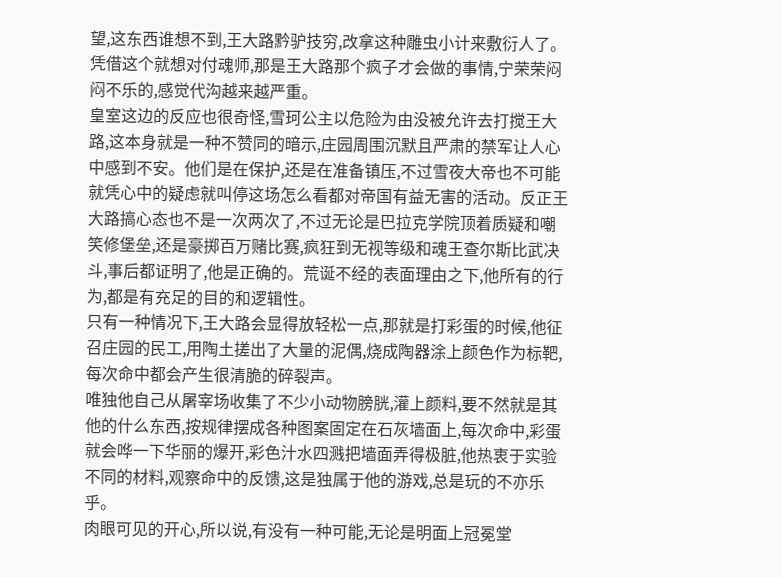望,这东西谁想不到,王大路黔驴技穷,改拿这种雕虫小计来敷衍人了。凭借这个就想对付魂师,那是王大路那个疯子才会做的事情,宁荣荣闷闷不乐的,感觉代沟越来越严重。
皇室这边的反应也很奇怪,雪珂公主以危险为由没被允许去打搅王大路,这本身就是一种不赞同的暗示,庄园周围沉默且严肃的禁军让人心中感到不安。他们是在保护,还是在准备镇压,不过雪夜大帝也不可能就凭心中的疑虑就叫停这场怎么看都对帝国有益无害的活动。反正王大路搞心态也不是一次两次了,不过无论是巴拉克学院顶着质疑和嘲笑修堡垒,还是豪掷百万赌比赛,疯狂到无视等级和魂王查尔斯比武决斗,事后都证明了,他是正确的。荒诞不经的表面理由之下,他所有的行为,都是有充足的目的和逻辑性。
只有一种情况下,王大路会显得放轻松一点,那就是打彩蛋的时候,他征召庄园的民工,用陶土搓出了大量的泥偶,烧成陶器涂上颜色作为标靶,每次命中都会产生很清脆的碎裂声。
唯独他自己从屠宰场收集了不少小动物膀胱,灌上颜料,要不然就是其他的什么东西,按规律摆成各种图案固定在石灰墙面上,每次命中,彩蛋就会哗一下华丽的爆开,彩色汁水四溅把墙面弄得极脏,他热衷于实验不同的材料,观察命中的反馈,这是独属于他的游戏,总是玩的不亦乐乎。
肉眼可见的开心,所以说,有没有一种可能,无论是明面上冠冕堂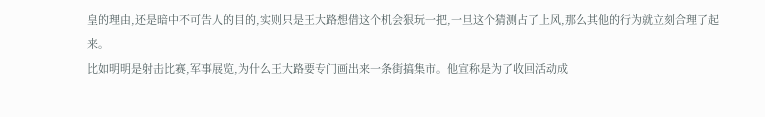皇的理由,还是暗中不可告人的目的,实则只是王大路想借这个机会狠玩一把,一旦这个猜测占了上风,那么其他的行为就立刻合理了起来。
比如明明是射击比赛,军事展览,为什么王大路要专门画出来一条街搞集市。他宣称是为了收回活动成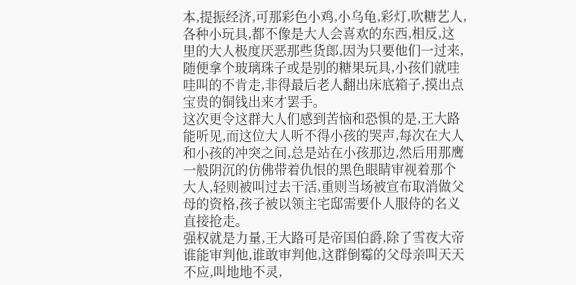本,提振经济,可那彩色小鸡,小乌龟,彩灯,吹糖艺人,各种小玩具,都不像是大人会喜欢的东西,相反,这里的大人极度厌恶那些货郎,因为只要他们一过来,随便拿个玻璃珠子或是别的糖果玩具,小孩们就哇哇叫的不肯走,非得最后老人翻出床底箱子,摸出点宝贵的铜钱出来才罢手。
这次更令这群大人们感到苦恼和恐惧的是,王大路能听见,而这位大人听不得小孩的哭声,每次在大人和小孩的冲突之间,总是站在小孩那边,然后用那鹰一般阴沉的仿佛带着仇恨的黑色眼睛审视着那个大人,轻则被叫过去干活,重则当场被宣布取消做父母的资格,孩子被以领主宅邸需要仆人服侍的名义直接抢走。
强权就是力量,王大路可是帝国伯爵,除了雪夜大帝谁能审判他,谁敢审判他,这群倒霉的父母亲叫天天不应,叫地地不灵,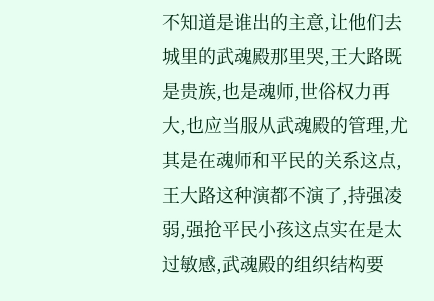不知道是谁出的主意,让他们去城里的武魂殿那里哭,王大路既是贵族,也是魂师,世俗权力再大,也应当服从武魂殿的管理,尤其是在魂师和平民的关系这点,王大路这种演都不演了,持强凌弱,强抢平民小孩这点实在是太过敏感,武魂殿的组织结构要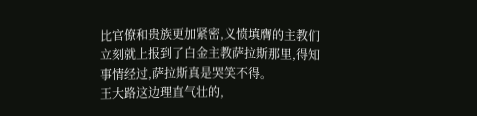比官僚和贵族更加紧密,义愤填膺的主教们立刻就上报到了白金主教萨拉斯那里,得知事情经过,萨拉斯真是哭笑不得。
王大路这边理直气壮的,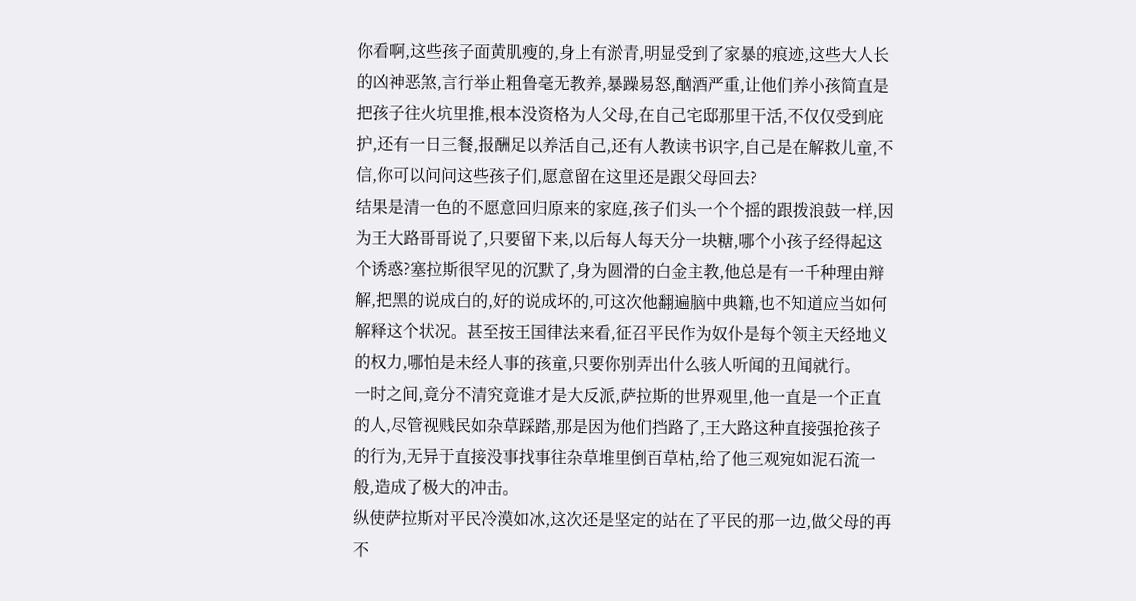你看啊,这些孩子面黄肌瘦的,身上有淤青,明显受到了家暴的痕迹,这些大人长的凶神恶煞,言行举止粗鲁毫无教养,暴躁易怒,酗酒严重,让他们养小孩简直是把孩子往火坑里推,根本没资格为人父母,在自己宅邸那里干活,不仅仅受到庇护,还有一日三餐,报酬足以养活自己,还有人教读书识字,自己是在解救儿童,不信,你可以问问这些孩子们,愿意留在这里还是跟父母回去?
结果是清一色的不愿意回归原来的家庭,孩子们头一个个摇的跟拨浪鼓一样,因为王大路哥哥说了,只要留下来,以后每人每天分一块糖,哪个小孩子经得起这个诱惑?塞拉斯很罕见的沉默了,身为圆滑的白金主教,他总是有一千种理由辩解,把黑的说成白的,好的说成坏的,可这次他翻遍脑中典籍,也不知道应当如何解释这个状况。甚至按王国律法来看,征召平民作为奴仆是每个领主天经地义的权力,哪怕是未经人事的孩童,只要你别弄出什么骇人听闻的丑闻就行。
一时之间,竟分不清究竟谁才是大反派,萨拉斯的世界观里,他一直是一个正直的人,尽管视贱民如杂草踩踏,那是因为他们挡路了,王大路这种直接强抢孩子的行为,无异于直接没事找事往杂草堆里倒百草枯,给了他三观宛如泥石流一般,造成了极大的冲击。
纵使萨拉斯对平民冷漠如冰,这次还是坚定的站在了平民的那一边,做父母的再不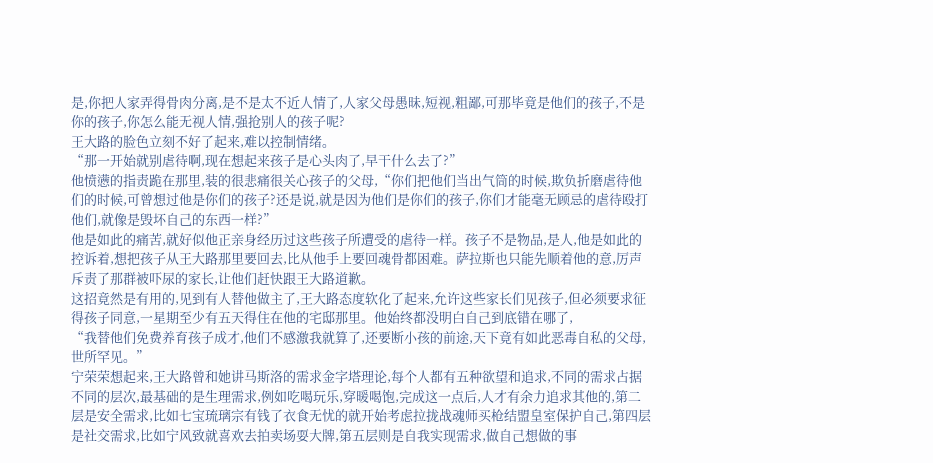是,你把人家弄得骨肉分离,是不是太不近人情了,人家父母愚昧,短视,粗鄙,可那毕竟是他们的孩子,不是你的孩子,你怎么能无视人情,强抢别人的孩子呢?
王大路的脸色立刻不好了起来,难以控制情绪。
“那一开始就别虐待啊,现在想起来孩子是心头肉了,早干什么去了?”
他愤懑的指责跪在那里,装的很悲痛很关心孩子的父母,“你们把他们当出气筒的时候,欺负折磨虐待他们的时候,可曾想过他是你们的孩子?还是说,就是因为他们是你们的孩子,你们才能毫无顾忌的虐待殴打他们,就像是毁坏自己的东西一样?”
他是如此的痛苦,就好似他正亲身经历过这些孩子所遭受的虐待一样。孩子不是物品,是人,他是如此的控诉着,想把孩子从王大路那里要回去,比从他手上要回魂骨都困难。萨拉斯也只能先顺着他的意,厉声斥责了那群被吓尿的家长,让他们赶快跟王大路道歉。
这招竟然是有用的,见到有人替他做主了,王大路态度软化了起来,允许这些家长们见孩子,但必须要求征得孩子同意,一星期至少有五天得住在他的宅邸那里。他始终都没明白自己到底错在哪了,
“我替他们免费养育孩子成才,他们不感激我就算了,还要断小孩的前途,天下竟有如此恶毒自私的父母,世所罕见。”
宁荣荣想起来,王大路曾和她讲马斯洛的需求金字塔理论,每个人都有五种欲望和追求,不同的需求占据不同的层次,最基础的是生理需求,例如吃喝玩乐,穿暖喝饱,完成这一点后,人才有余力追求其他的,第二层是安全需求,比如七宝琉璃宗有钱了衣食无忧的就开始考虑拉拢战魂师买枪结盟皇室保护自己,第四层是社交需求,比如宁风致就喜欢去拍卖场耍大牌,第五层则是自我实现需求,做自己想做的事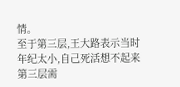情。
至于第三层,王大路表示当时年纪太小,自己死活想不起来第三层需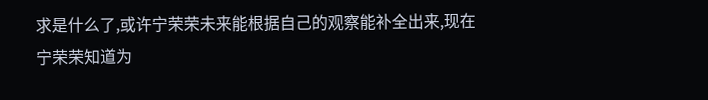求是什么了,或许宁荣荣未来能根据自己的观察能补全出来,现在宁荣荣知道为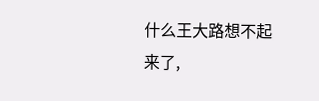什么王大路想不起来了,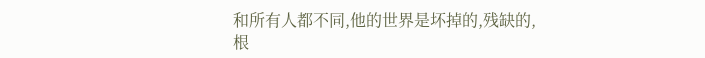和所有人都不同,他的世界是坏掉的,残缺的,根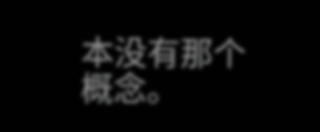本没有那个概念。